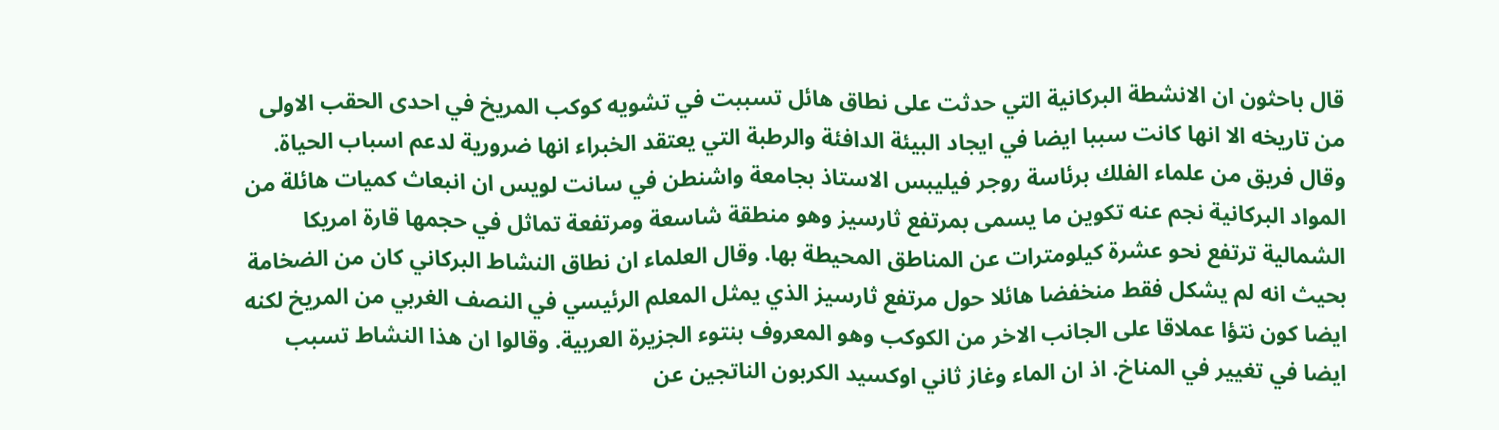قال باحثون ان الانشطة البركانية التي حدثت على نطاق هائل تسببت في تشويه كوكب المريخ في احدى الحقب الاولى من تاريخه الا انها كانت سببا ايضا في ايجاد البيئة الدافئة والرطبة التي يعتقد الخبراء انها ضرورية لدعم اسباب الحياة. وقال فريق من علماء الفلك برئاسة روجر فيليبس الاستاذ بجامعة واشنطن في سانت لويس ان انبعاث كميات هائلة من المواد البركانية نجم عنه تكوين ما يسمى بمرتفع ثارسيز وهو منطقة شاسعة ومرتفعة تماثل في حجمها قارة امريكا الشمالية ترتفع نحو عشرة كيلومترات عن المناطق المحيطة بها. وقال العلماء ان نطاق النشاط البركاني كان من الضخامة بحيث انه لم يشكل فقط منخفضا هائلا حول مرتفع ثارسيز الذي يمثل المعلم الرئيسي في النصف الغربي من المريخ لكنه ايضا كون نتؤا عملاقا على الجانب الاخر من الكوكب وهو المعروف بنتوء الجزيرة العربية. وقالوا ان هذا النشاط تسبب ايضا في تغيير في المناخ. اذ ان الماء وغاز ثاني اوكسيد الكربون الناتجين عن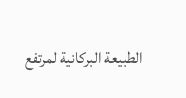الطبيعة البركانية لمرتفع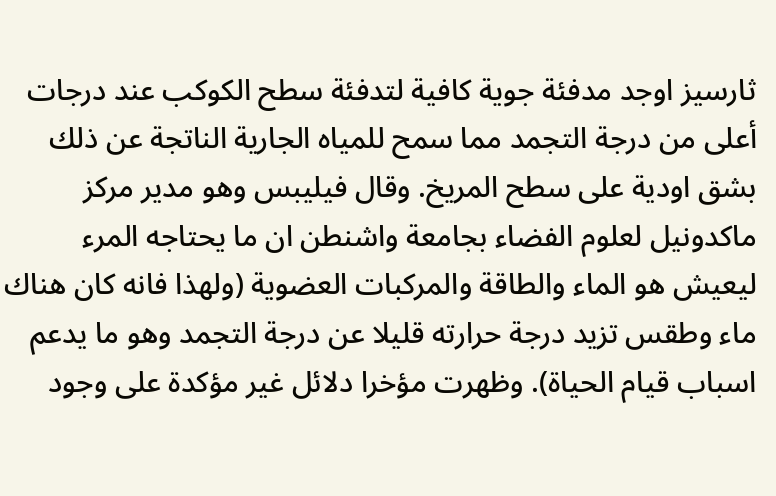ثارسيز اوجد مدفئة جوية كافية لتدفئة سطح الكوكب عند درجات أعلى من درجة التجمد مما سمح للمياه الجارية الناتجة عن ذلك بشق اودية على سطح المريخ. وقال فيليبس وهو مدير مركز ماكدونيل لعلوم الفضاء بجامعة واشنطن ان ما يحتاجه المرء ليعيش هو الماء والطاقة والمركبات العضوية (ولهذا فانه كان هناك ماء وطقس تزيد درجة حرارته قليلا عن درجة التجمد وهو ما يدعم اسباب قيام الحياة). وظهرت مؤخرا دلائل غير مؤكدة على وجود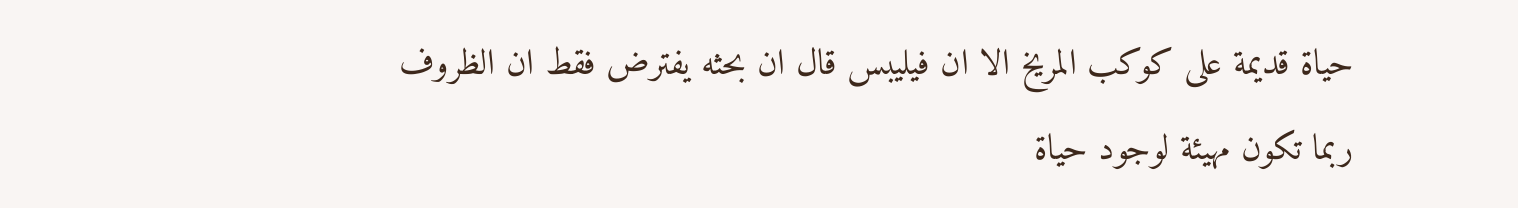حياة قديمة على كوكب المريخ الا ان فيليبس قال ان بحثه يفترض فقط ان الظروف ربما تكون مهيئة لوجود حياة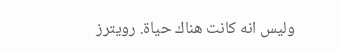وليس انه كانت هناك حياة. رويترز